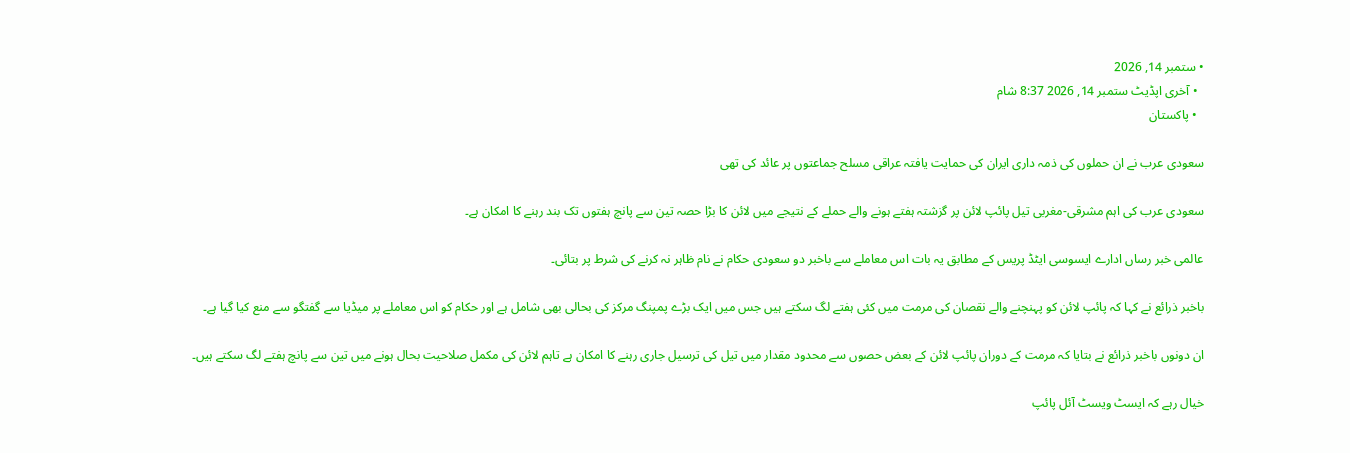• ستمبر 14, 2026
  • آخری اپڈیٹ ستمبر 14, 2026 8:37 شام
  • پاکستان

سعودی عرب نے ان حملوں کی ذمہ داری ایران کی حمایت یافتہ عراقی مسلح جماعتوں پر عائد کی تھی

سعودی عرب کی اہم مشرقی-مغربی تیل پائپ لائن پر گزشتہ ہفتے ہونے والے حملے کے نتیجے میں لائن کا بڑا حصہ تین سے پانچ ہفتوں تک بند رہنے کا امکان ہے۔

عالمی خبر رساں ادارے ایسوسی ایٹڈ پریس کے مطابق یہ بات اس معاملے سے باخبر دو سعودی حکام نے نام ظاہر نہ کرنے کی شرط پر بتائی۔

باخبر ذرائع نے کہا کہ پائپ لائن کو پہنچنے والے نقصان کی مرمت میں کئی ہفتے لگ سکتے ہیں جس میں ایک بڑے پمپنگ مرکز کی بحالی بھی شامل ہے اور حکام کو اس معاملے پر میڈیا سے گفتگو سے منع کیا گیا ہے۔

ان دونوں باخبر ذرائع نے بتایا کہ مرمت کے دوران پائپ لائن کے بعض حصوں سے محدود مقدار میں تیل کی ترسیل جاری رہنے کا امکان ہے تاہم لائن کی مکمل صلاحیت بحال ہونے میں تین سے پانچ ہفتے لگ سکتے ہیں۔

خیال رہے کہ ایسٹ ویسٹ آئل پائپ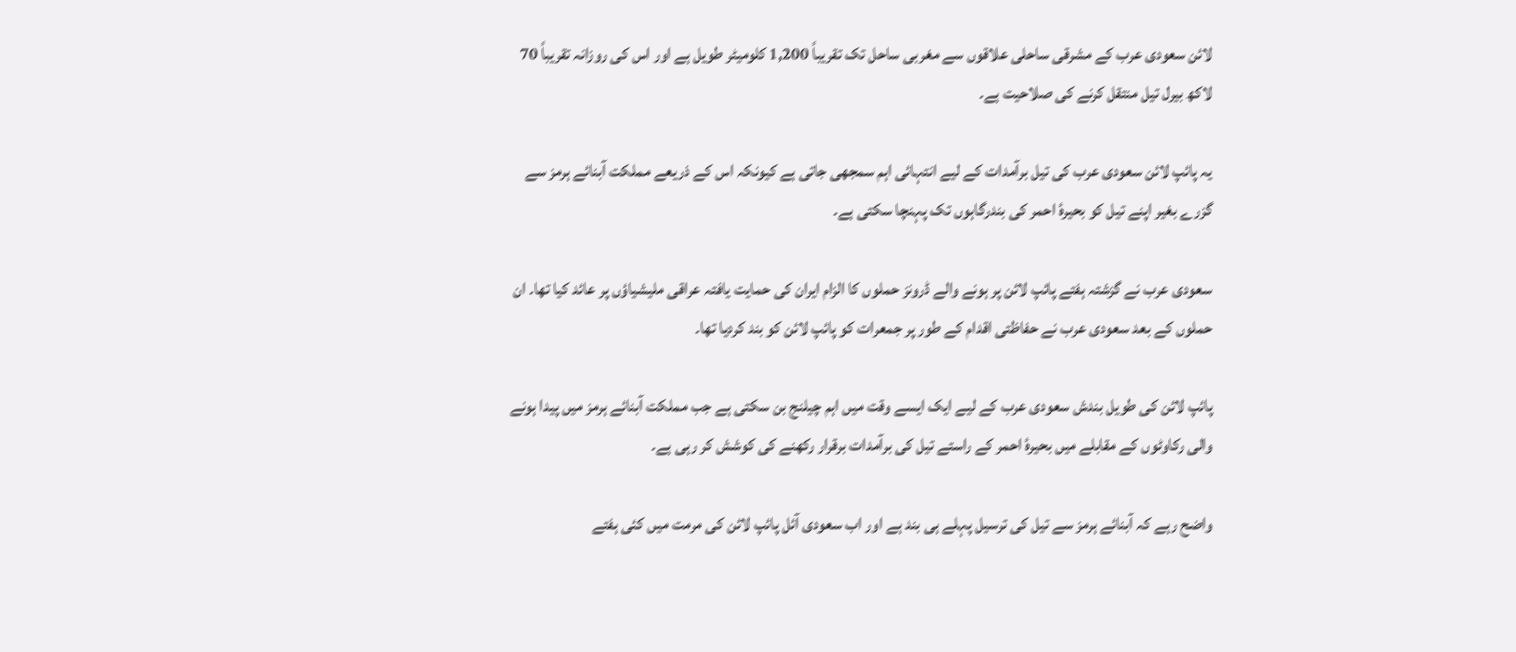لائن سعودی عرب کے مشرقی ساحلی علاقوں سے مغربی ساحل تک تقریباً 1,200 کلومیٹر طویل ہے اور اس کی روزانہ تقریباً 70 لاکھ بیرل تیل منتقل کرنے کی صلاحیت ہے۔

یہ پائپ لائن سعودی عرب کی تیل برآمدات کے لیے انتہائی اہم سمجھی جاتی ہے کیونکہ اس کے ذریعے مملکت آبنائے ہرمز سے گزرے بغیر اپنے تیل کو بحیرۂ احمر کی بندرگاہوں تک پہنچا سکتی ہے۔

سعودی عرب نے گزشتہ ہفتے پائپ لائن پر ہونے والے ڈرونز حملوں کا الزام ایران کی حمایت یافتہ عراقی ملیشیاؤں پر عائد کیا تھا۔ ان حملوں کے بعد سعودی عرب نے حفاظتی اقدام کے طور پر جمعرات کو پائپ لائن کو بند کردیا تھا۔

پائپ لائن کی طویل بندش سعودی عرب کے لیے ایک ایسے وقت میں اہم چیلنج بن سکتی ہے جب مملکت آبنائے ہرمز میں پیدا ہونے والی رکاوٹوں کے مقابلے میں بحیرۂ احمر کے راستے تیل کی برآمدات برقرار رکھنے کی کوشش کر رہی ہے۔

واضح رہے کہ آبنائے ہرمز سے تیل کی ترسیل پہلے ہی بند ہے اور اب سعودی آئل پائپ لائن کی مرمت میں کئی ہفتے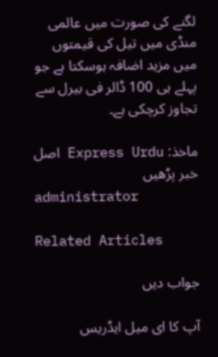لگنے کی صورت میں عالمی منڈی میں تیل کی قیمتوں میں مزید اضافہ ہوسکتا ہے جو پہلے ہی 100 ڈالر فی بیرل سے تجاوز کرچکی ہے۔

ماخذ: Express Urdu اصل خبر پڑھیں
administrator

Related Articles

جواب دیں

آپ کا ای میل ایڈریس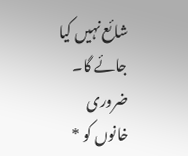شائع نہیں کیا جائے گا۔ ضروری خانوں کو *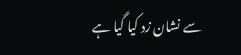سے نشان زد کیا گیا ہے